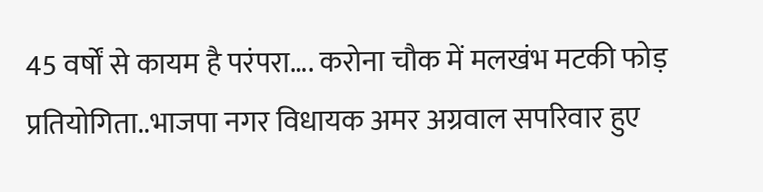45 वर्षों से कायम है परंपरा…. करोना चौक में मलखंभ मटकी फोड़ प्रतियोगिता..भाजपा नगर विधायक अमर अग्रवाल सपरिवार हुए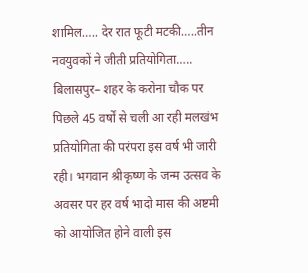शामिल….. देर रात फूटी मटकी…..तीन नवयुवकों ने जीती प्रतियोगिता…..
बिलासपुर– शहर के करोना चौक पर पिछले 45 वर्षों से चली आ रही मलखंभ प्रतियोगिता की परंपरा इस वर्ष भी जारी रही। भगवान श्रीकृष्ण के जन्म उत्सव के अवसर पर हर वर्ष भादो मास की अष्टमी को आयोजित होने वाली इस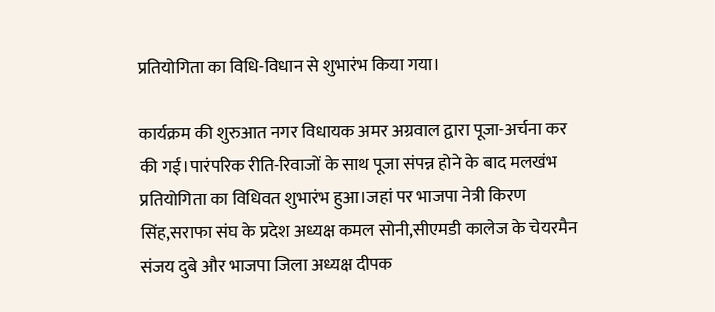प्रतियोगिता का विधि-विधान से शुभारंभ किया गया।

कार्यक्रम की शुरुआत नगर विधायक अमर अग्रवाल द्वारा पूजा-अर्चना कर की गई।पारंपरिक रीति-रिवाजों के साथ पूजा संपन्न होने के बाद मलखंभ प्रतियोगिता का विधिवत शुभारंभ हुआ।जहां पर भाजपा नेत्री किरण सिंह,सराफा संघ के प्रदेश अध्यक्ष कमल सोनी,सीएमडी कालेज के चेयरमैन संजय दुबे और भाजपा जिला अध्यक्ष दीपक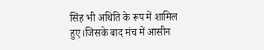सिंह भी अथिति के रूप में शामिल हुए।जिसके बाद मंच में आसीन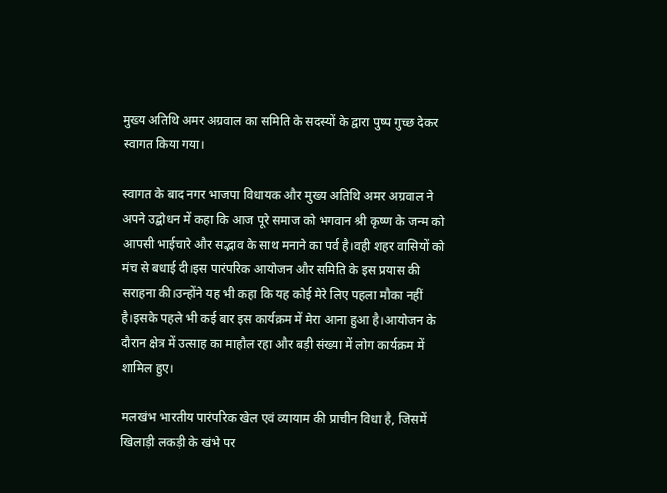मुख्य अतिथि अमर अग्रवाल का समिति के सदस्यों के द्वारा पुष्प गुच्छ देकर स्वागत किया गया।

स्वागत के बाद नगर भाजपा विधायक और मुख्य अतिथि अमर अग्रवाल ने अपने उद्बोधन में कहा कि आज पूरे समाज को भगवान श्री कृष्ण के जन्म को आपसी भाईचारे और सद्भाव के साथ मनाने का पर्व है।वही शहर वासियों को मंच से बधाई दी।इस पारंपरिक आयोजन और समिति के इस प्रयास की सराहना की।उन्होंने यह भी कहा कि यह कोई मेरे लिए पहला मौका नहीं है।इसके पहले भी कई बार इस कार्यक्रम में मेरा आना हुआ है।आयोजन के दौरान क्षेत्र में उत्साह का माहौल रहा और बड़ी संख्या में लोग कार्यक्रम में शामिल हुए।

मलखंभ भारतीय पारंपरिक खेल एवं व्यायाम की प्राचीन विधा है, जिसमें खिलाड़ी लकड़ी के खंभे पर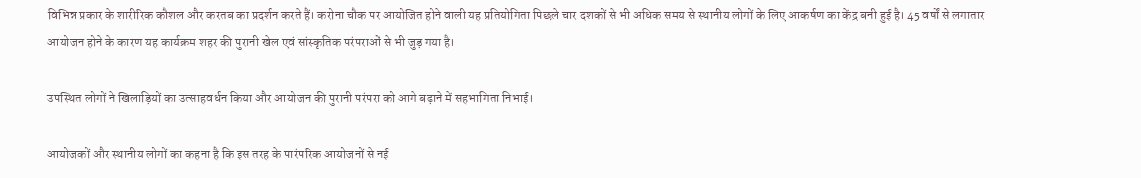विभिन्न प्रकार के शारीरिक कौशल और करतब का प्रदर्शन करते हैं। करोना चौक पर आयोजित होने वाली यह प्रतियोगिता पिछले चार दशकों से भी अधिक समय से स्थानीय लोगों के लिए आकर्षण का केंद्र बनी हुई है। 45 वर्षों से लगातार आयोजन होने के कारण यह कार्यक्रम शहर की पुरानी खेल एवं सांस्कृतिक परंपराओं से भी जुड़ गया है।

उपस्थित लोगों ने खिलाड़ियों का उत्साहवर्धन किया और आयोजन की पुरानी परंपरा को आगे बढ़ाने में सहभागिता निभाई।

आयोजकों और स्थानीय लोगों का कहना है कि इस तरह के पारंपरिक आयोजनों से नई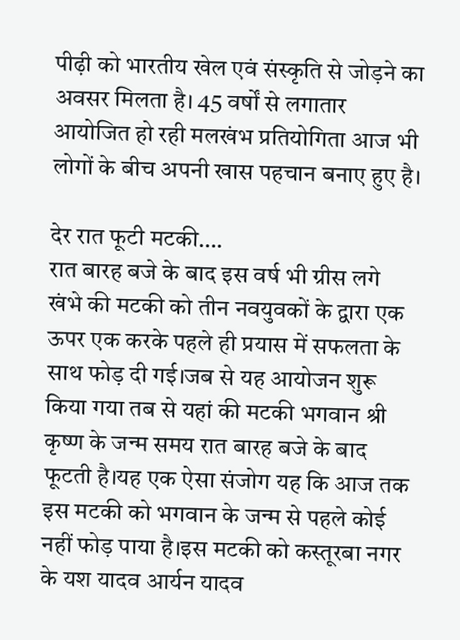पीढ़ी को भारतीय खेल एवं संस्कृति से जोड़ने का अवसर मिलता है। 45 वर्षों से लगातार आयोजित हो रही मलखंभ प्रतियोगिता आज भी लोगों के बीच अपनी खास पहचान बनाए हुए है।

देर रात फूटी मटकी….
रात बारह बजे के बाद इस वर्ष भी ग्रीस लगे खंभे की मटकी को तीन नवयुवकों के द्वारा एक ऊपर एक करके पहले ही प्रयास में सफलता के साथ फोड़ दी गई।जब से यह आयोजन शुरू किया गया तब से यहां की मटकी भगवान श्री कृष्ण के जन्म समय रात बारह बजे के बाद फूटती है।यह एक ऐसा संजोग यह कि आज तक इस मटकी को भगवान के जन्म से पहले कोई नहीं फोड़ पाया है।इस मटकी को कस्तूरबा नगर के यश यादव आर्यन यादव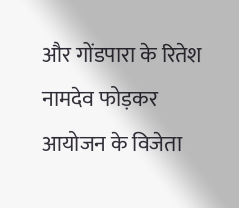और गोंडपारा के रितेश नामदेव फोड़कर आयोजन के विजेता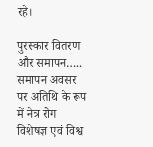रहे।

पुरस्कार वितरण और समापन…..
समापन अवसर पर अतिथि के रूप में नेत्र रोग विशेषज्ञ एवं विश्व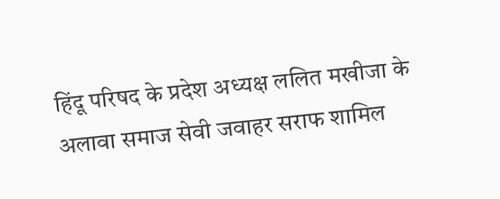हिंदू परिषद के प्रदेश अध्यक्ष ललित मखीजा के अलावा समाज सेवी जवाहर सराफ शामिल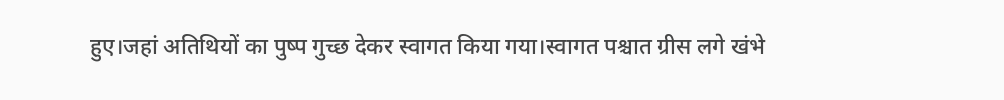हुए।जहां अतिथियों का पुष्प गुच्छ देकर स्वागत किया गया।स्वागत पश्चात ग्रीस लगे खंभे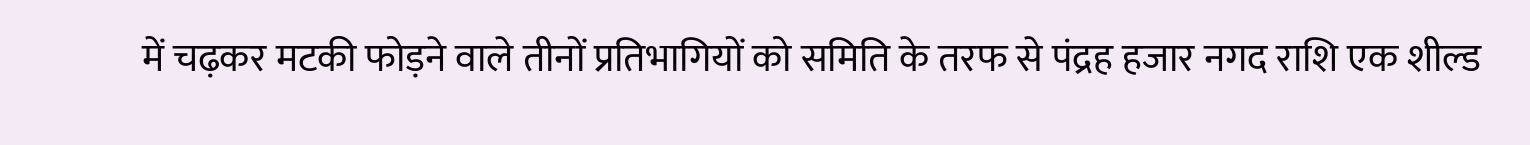में चढ़कर मटकी फोड़ने वाले तीनों प्रतिभागियों को समिति के तरफ से पंद्रह हजार नगद राशि एक शील्ड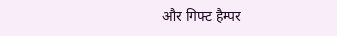और गिफ्ट हैम्पर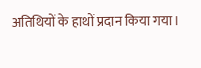अतिथियों के हाथों प्रदान किया गया।